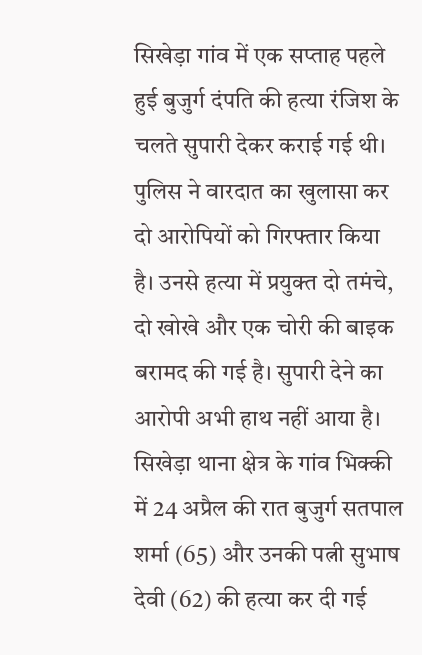सिखेड़ा गांव में एक सप्ताह पहले हुई बुजुर्ग दंपति की हत्या रंजिश के चलते सुपारी देकर कराई गई थी। पुलिस ने वारदात का खुलासा कर दो आरोपियों को गिरफ्तार किया है। उनसे हत्या में प्रयुक्त दो तमंचे, दो खोखे और एक चोरी की बाइक बरामद की गई है। सुपारी देने का आरोपी अभी हाथ नहीं आया है।
सिखेड़ा थाना क्षेत्र के गांव भिक्की में 24 अप्रैल की रात बुजुर्ग सतपाल शर्मा (65) और उनकी पत्नी सुभाष देवी (62) की हत्या कर दी गई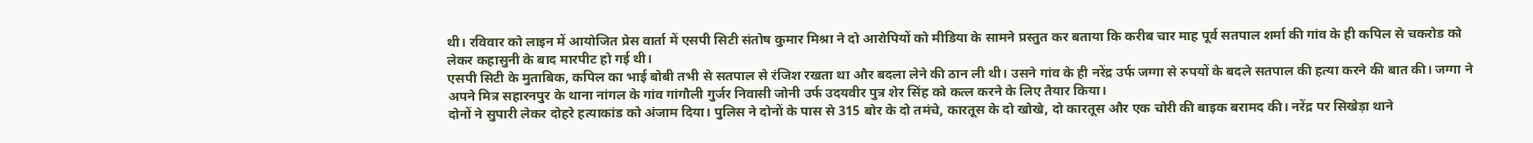थी। रविवार को लाइन में आयोजित प्रेस वार्ता में एसपी सिटी संतोष कुमार मिश्रा ने दो आरोपियों को मीडिया के सामने प्रस्तुत कर बताया कि करीब चार माह पूर्व सतपाल शर्मा की गांव के ही कपिल से चकरोड को लेकर कहासुनी के बाद मारपीट हो गई थी।
एसपी सिटी के मुताबिक, कपिल का भाई बोबी तभी से सतपाल से रंजिश रखता था और बदला लेने की ठान ली थी। उसने गांव के ही नरेंद्र उर्फ जग्गा से रुपयों के बदले सतपाल की हत्या करने की बात की। जग्गा ने अपने मित्र सहारनपुर के थाना नांगल के गांव गांगौली गुर्जर निवासी जोनी उर्फ उदयवीर पुत्र शेर सिंह को कत्ल करने के लिए तैयार किया।
दोनों ने सुपारी लेकर दोहरे हत्याकांड को अंजाम दिया। पुलिस ने दोनों के पास से 315 बोर के दो तमंचे, कारतूस के दो खोखे, दो कारतूस और एक चोरी की बाइक बरामद की। नरेंद्र पर सिखेड़ा थाने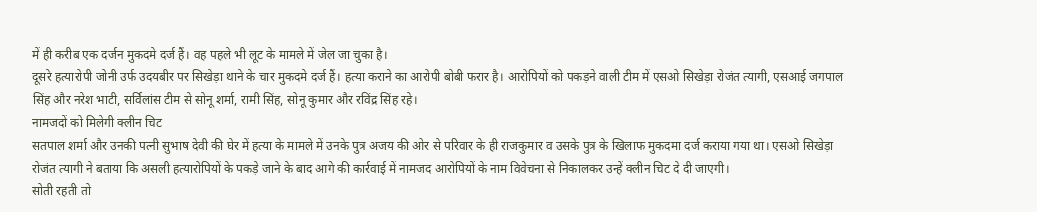में ही करीब एक दर्जन मुकदमे दर्ज हैं। वह पहले भी लूट के मामले में जेल जा चुका है।
दूसरे हत्यारोपी जोनी उर्फ उदयबीर पर सिखेड़ा थाने के चार मुकदमे दर्ज हैं। हत्या कराने का आरोपी बोबी फरार है। आरोपियों को पकड़ने वाली टीम में एसओ सिखेड़ा रोजंत त्यागी, एसआई जगपाल सिंह और नरेश भाटी, सर्विलांस टीम से सोनू शर्मा, रामी सिंह, सोनू कुमार और रविंद्र सिंह रहे।
नामजदों को मिलेगी क्लीन चिट
सतपाल शर्मा और उनकी पत्नी सुभाष देवी की घेर में हत्या के मामले में उनके पुत्र अजय की ओर से परिवार के ही राजकुमार व उसके पुत्र के खिलाफ मुकदमा दर्ज कराया गया था। एसओ सिखेड़ा रोजंत त्यागी ने बताया कि असली हत्यारोपियों के पकड़े जाने के बाद आगे की कार्रवाई में नामजद आरोपियों के नाम विवेचना से निकालकर उन्हें क्लीन चिट दे दी जाएगी।
सोती रहती तो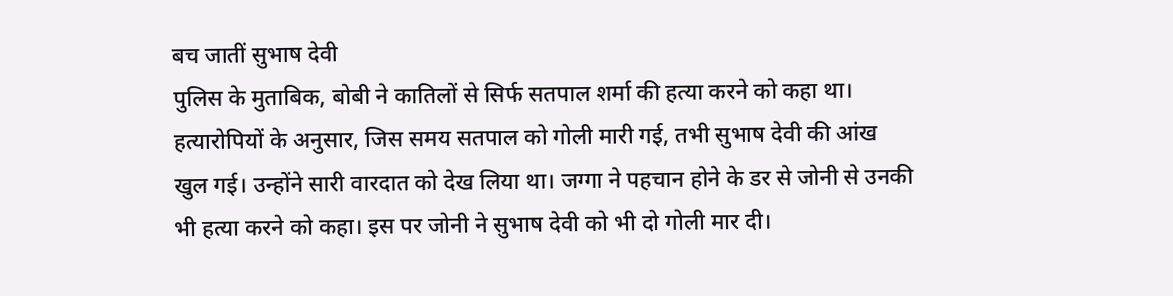बच जातीं सुभाष देवी
पुलिस के मुताबिक, बोबी ने कातिलों से सिर्फ सतपाल शर्मा की हत्या करने को कहा था। हत्यारोपियों के अनुसार, जिस समय सतपाल को गोली मारी गई, तभी सुभाष देवी की आंख खुल गई। उन्होंने सारी वारदात को देख लिया था। जग्गा ने पहचान होने के डर से जोनी से उनकी भी हत्या करने को कहा। इस पर जोनी ने सुभाष देवी को भी दो गोली मार दी।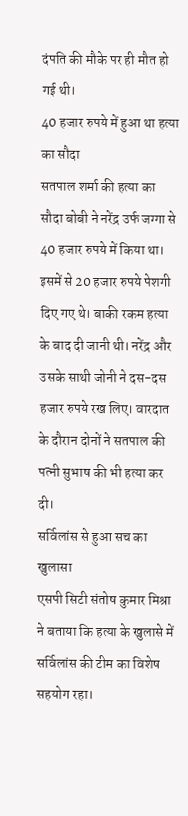दंपति की मौके पर ही मौत हो गई थी।
40 हजार रुपये में हुआ था हत्या का सौदा
सतपाल शर्मा की हत्या का सौदा बोबी ने नरेंद्र उर्फ जग्गा से 40 हजार रुपये में किया था। इसमें से 20 हजार रुपये पेशगी दिए गए थे। बाकी रकम हत्या के बाद दी जानी थी। नरेंद्र और उसके साथी जोनी ने दस-दस हजार रुपये रख लिए। वारदात के दौरान दोनों ने सतपाल की पत्नी सुभाष की भी हत्या कर दी।
सर्विलांस से हुआ सच का खुलासा
एसपी सिटी संतोष कुमार मिश्रा ने बताया कि हत्या के खुलासे में सर्विलांस की टीम का विशेष सहयोग रहा।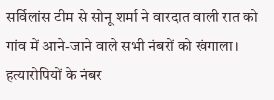सर्विलांस टीम से सोनू शर्मा ने वारदात वाली रात को गांव में आने-जाने वाले सभी नंबरों को खंगाला। हत्यारोपियों के नंबर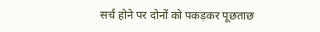सर्च होने पर दोनों को पकड़कर पूछताछ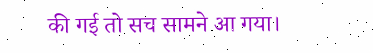की गई तो सच सामने आ गया।